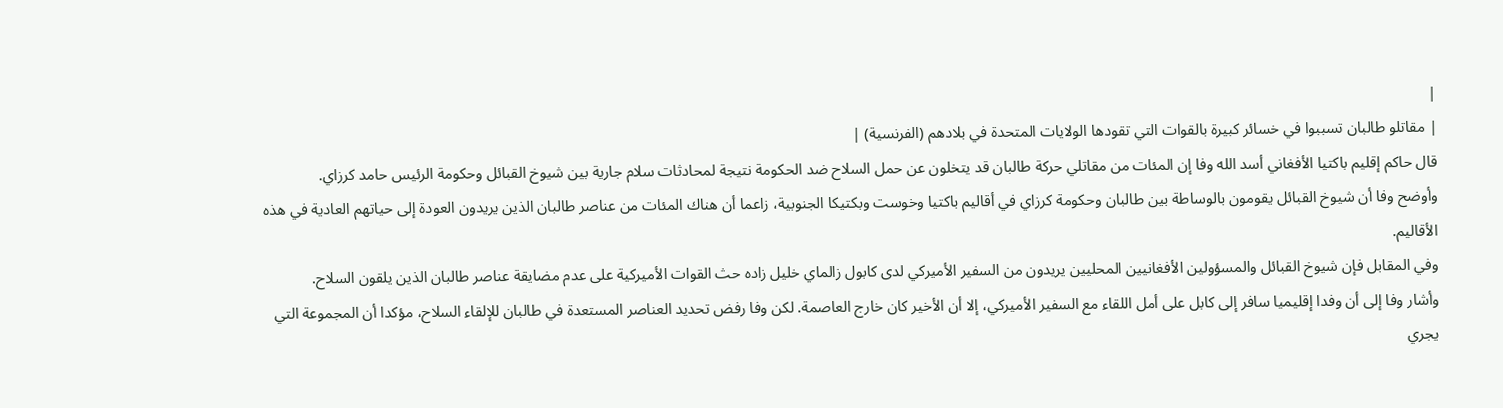|
| مقاتلو طالبان تسببوا في خسائر كبيرة بالقوات التي تقودها الولايات المتحدة في بلادهم (الفرنسية) |
قال حاكم إقليم باكتيا الأفغاني أسد الله وفا إن المئات من مقاتلي حركة طالبان قد يتخلون عن حمل السلاح ضد الحكومة نتيجة لمحادثات سلام جارية بين شيوخ القبائل وحكومة الرئيس حامد كرزاي.
وأوضح وفا أن شيوخ القبائل يقومون بالوساطة بين طالبان وحكومة كرزاي في أقاليم باكتيا وخوست وبكتيكا الجنوبية، زاعما أن هناك المئات من عناصر طالبان الذين يريدون العودة إلى حياتهم العادية في هذه الأقاليم.
وفي المقابل فإن شيوخ القبائل والمسؤولين الأفغانيين المحليين يريدون من السفير الأميركي لدى كابول زالماي خليل زاده حث القوات الأميركية على عدم مضايقة عناصر طالبان الذين يلقون السلاح.
وأشار وفا إلى أن وفدا إقليميا سافر إلى كابل على أمل اللقاء مع السفير الأميركي، إلا أن الأخير كان خارج العاصمة. لكن وفا رفض تحديد العناصر المستعدة في طالبان للإلقاء السلاح، مؤكدا أن المجموعة التي يجري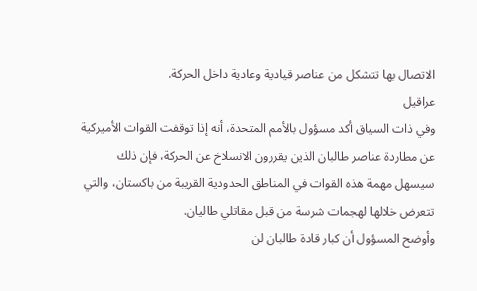الاتصال بها تتشكل من عناصر قيادية وعادية داخل الحركة.
عراقيل
وفي ذات السياق أكد مسؤول بالأمم المتحدة، أنه إذا توقفت القوات الأميركية عن مطاردة عناصر طالبان الذين يقررون الانسلاخ عن الحركة، فإن ذلك سيسهل مهمة هذه القوات في المناطق الحدودية القريبة من باكستان، والتي تتعرض خلالها لهجمات شرسة من قبل مقاتلي طاليان.
وأوضح المسؤول أن كبار قادة طالبان لن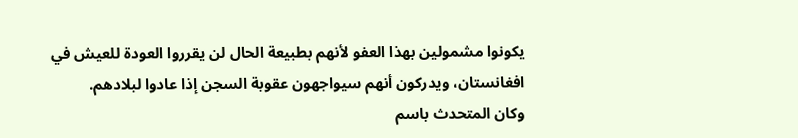يكونوا مشمولين بهذا العفو لأنهم بطبيعة الحال لن يقرروا العودة للعيش في افغانستان، ويدركون أنهم سيواجهون عقوبة السجن إذا عادوا لبلادهم.
وكان المتحدث باسم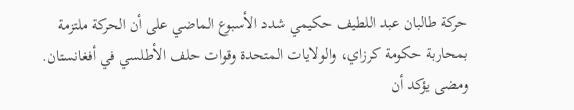حركة طالبان عبد اللطيف حكيمي شدد الأسبوع الماضي على أن الحركة ملتزمة بمحاربة حكومة كرزاي، والولايات المتحدة وقوات حلف الأطلسي في أفغانستان.
ومضى يؤكد أن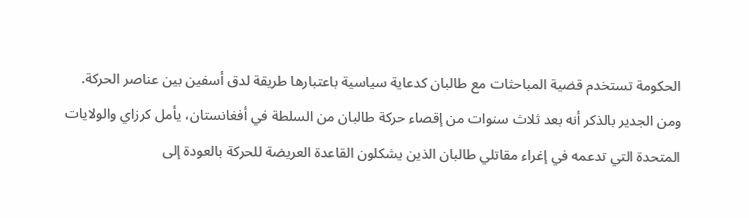الحكومة تستخدم قضية المباحثات مع طالبان كدعاية سياسية باعتبارها طريقة لدق أسفين بين عناصر الحركة.
ومن الجدير بالذكر أنه بعد ثلاث سنوات من إقصاء حركة طالبان من السلطة في أفغانستان، يأمل كرزاي والولايات المتحدة التي تدعمه في إغراء مقاتلي طالبان الذين يشكلون القاعدة العريضة للحركة بالعودة إلى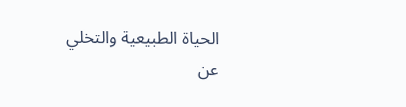الحياة الطبيعية والتخلي عن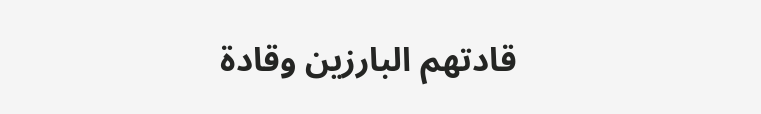قادتهم البارزين وقادة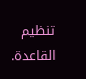تنظيم القاعدة.